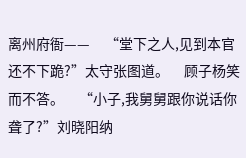离州府衙——     “堂下之人,见到本官还不下跪?”太守张图道。     顾子杨笑而不答。     “小子,我舅舅跟你说话你聋了?”刘晓阳纳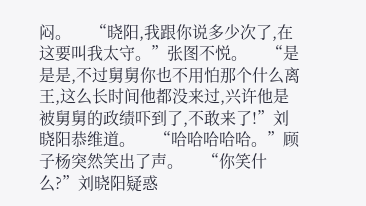闷。     “晓阳,我跟你说多少次了,在这要叫我太守。”张图不悦。     “是是是,不过舅舅你也不用怕那个什么离王,这么长时间他都没来过,兴许他是被舅舅的政绩吓到了,不敢来了!”刘晓阳恭维道。     “哈哈哈哈哈。”顾子杨突然笑出了声。     “你笑什么?”刘晓阳疑惑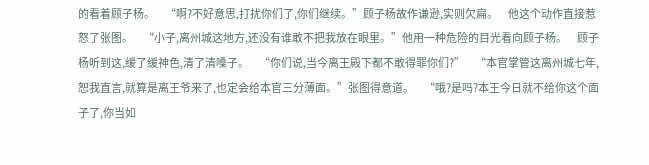的看着顾子杨。     “啊?不好意思,打扰你们了,你们继续。”顾子杨故作谦逊,实则欠扁。     他这个动作直接惹怒了张图。     “小子,离州城这地方,还没有谁敢不把我放在眼里。”他用一种危险的目光看向顾子杨。     顾子杨听到这,缓了缓神色,清了清嗓子。     “你们说,当今离王殿下都不敢得罪你们?”     “本官掌管这离州城七年,恕我直言,就算是离王爷来了,也定会给本官三分薄面。”张图得意道。     “哦?是吗?本王今日就不给你这个面子了,你当如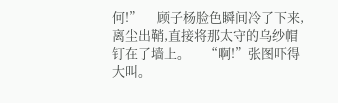何!”     顾子杨脸色瞬间冷了下来,离尘出鞘,直接将那太守的乌纱帽钉在了墙上。     “啊!”张图吓得大叫。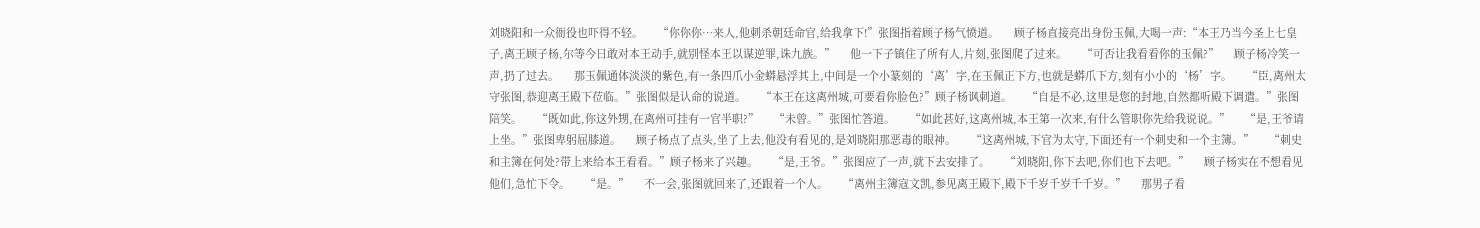刘晓阳和一众衙役也吓得不轻。     “你你你…来人,他刺杀朝廷命官,给我拿下!”张图指着顾子杨气愤道。     顾子杨直接亮出身份玉佩,大喝一声:“本王乃当今圣上七皇子,离王顾子杨,尔等今日敢对本王动手,就别怪本王以谋逆罪,诛九族。”     他一下子镇住了所有人,片刻,张图爬了过来。     “可否让我看看你的玉佩?”     顾子杨冷笑一声,扔了过去。     那玉佩通体淡淡的紫色,有一条四爪小金蟒悬浮其上,中间是一个小篆刻的‘离’字,在玉佩正下方,也就是蟒爪下方,刻有小小的‘杨’字。     “臣,离州太守张图,恭迎离王殿下莅临。”张图似是认命的说道。     “本王在这离州城,可要看你脸色?”顾子杨讽刺道。     “自是不必,这里是您的封地,自然都听殿下调遣。”张图陪笑。     “既如此,你这外甥,在离州可挂有一官半职?”     “未曾。”张图忙答道。     “如此甚好,这离州城,本王第一次来,有什么管职你先给我说说。”     “是,王爷请上坐。”张图卑躬屈膝道。     顾子杨点了点头,坐了上去,他没有看见的,是刘晓阳那恶毒的眼神。     “这离州城,下官为太守,下面还有一个刺史和一个主簿。”     “刺史和主簿在何处?带上来给本王看看。”顾子杨来了兴趣。     “是,王爷。”张图应了一声,就下去安排了。     “刘晓阳,你下去吧,你们也下去吧。”     顾子杨实在不想看见他们,急忙下令。     “是。”     不一会,张图就回来了,还跟着一个人。     “离州主簿寇文凯,参见离王殿下,殿下千岁千岁千千岁。”     那男子看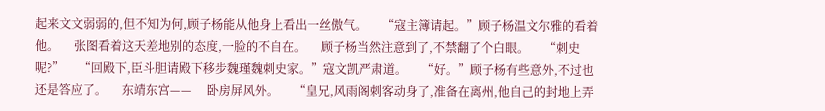起来文文弱弱的,但不知为何,顾子杨能从他身上看出一丝傲气。     “寇主簿请起。”顾子杨温文尔雅的看着他。     张图看着这天差地别的态度,一脸的不自在。     顾子杨当然注意到了,不禁翻了个白眼。     “刺史呢?”     “回殿下,臣斗胆请殿下移步魏瑾魏刺史家。”寇文凯严肃道。     “好。”顾子杨有些意外,不过也还是答应了。     东靖东宫——     卧房屏风外。     “皇兄,风雨阁刺客动身了,准备在离州,他自己的封地上弄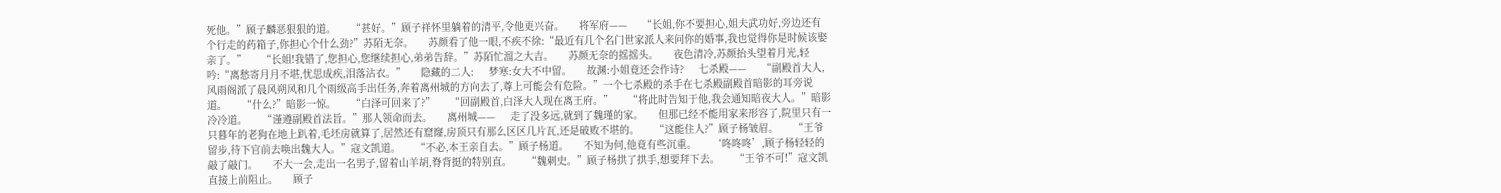死他。”顾子麟恶狠狠的道。     “甚好。”顾子祥怀里躺着的清平,令他更兴奋。     将军府——     “长姐,你不要担心,姐夫武功好,旁边还有个行走的药箱子,你担心个什么劲?”苏陌无奈。     苏颜看了他一眼,不疾不徐:“最近有几个名门世家派人来问你的婚事,我也觉得你是时候该娶亲了。”     “长姐!我错了,您担心,您继续担心,弟弟告辞。”苏陌忙溜之大吉。     苏颜无奈的摇摇头。     夜色清冷,苏颜抬头望着月光,轻吟:“离愁寄月月不堪,忧思成疾,泪落沾衣。”     隐藏的二人:     梦寒:女大不中留。     故渊:小姐竟还会作诗?     七杀殿——     “副殿首大人,风雨阁派了晨风朔风和几个雨级高手出任务,奔着离州城的方向去了,尊上可能会有危险。”一个七杀殿的杀手在七杀殿副殿首暗影的耳旁说道。     “什么?”暗影一惊。     “白泽可回来了?”     “回副殿首,白泽大人现在离王府。”     “将此时告知于他,我会通知暗夜大人。”暗影冷冷道。     “谨遵副殿首法旨。”那人领命而去。     离州城——     走了没多远,就到了魏瑾的家。     但那已经不能用家来形容了,院里只有一只暮年的老狗在地上趴着,毛坯房就算了,居然还有窟窿,房顶只有那么区区几片瓦,还是破败不堪的。     “这能住人?”顾子杨皱眉。     “王爷留步,待下官前去唤出魏大人。”寇文凯道。     “不必,本王亲自去。”顾子杨道。     不知为何,他竟有些沉重。     ‘咚咚咚’,顾子杨轻轻的敲了敲门。     不大一会,走出一名男子,留着山羊胡,脊背挺的特别直。     “魏刺史。”顾子杨拱了拱手,想要拜下去。     “王爷不可!”寇文凯直接上前阻止。     顾子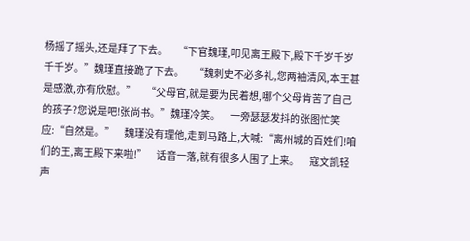杨摇了摇头,还是拜了下去。     “下官魏瑾,叩见离王殿下,殿下千岁千岁千千岁。”魏瑾直接跪了下去。     “魏刺史不必多礼,您两袖清风,本王甚是感激,亦有欣慰。”     “父母官,就是要为民着想,哪个父母肯苦了自己的孩子?您说是吧!张尚书。”魏瑾冷笑。     一旁瑟瑟发抖的张图忙笑应:“自然是。”     魏瑾没有理他,走到马路上,大喊:“离州城的百姓们!咱们的王,离王殿下来啦!”     话音一落,就有很多人围了上来。     寇文凯轻声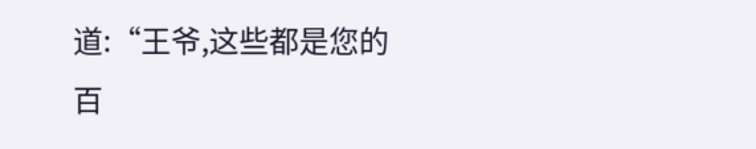道:“王爷,这些都是您的百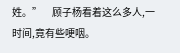姓。”     顾子杨看着这么多人,一时间,竟有些哽咽。